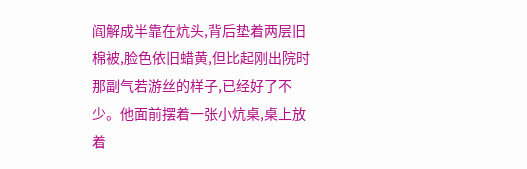阎解成半靠在炕头,背后垫着两层旧棉被,脸色依旧蜡黄,但比起刚出院时那副气若游丝的样子,已经好了不少。他面前摆着一张小炕桌,桌上放着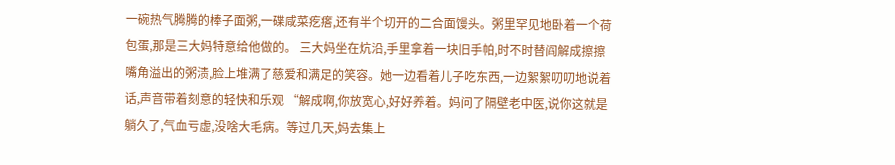一碗热气腾腾的棒子面粥,一碟咸菜疙瘩,还有半个切开的二合面馒头。粥里罕见地卧着一个荷包蛋,那是三大妈特意给他做的。 三大妈坐在炕沿,手里拿着一块旧手帕,时不时替阎解成擦擦嘴角溢出的粥渍,脸上堆满了慈爱和满足的笑容。她一边看着儿子吃东西,一边絮絮叨叨地说着话,声音带着刻意的轻快和乐观 “解成啊,你放宽心,好好养着。妈问了隔壁老中医,说你这就是躺久了,气血亏虚,没啥大毛病。等过几天,妈去集上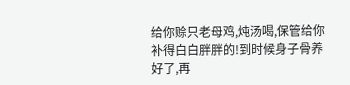给你赊只老母鸡,炖汤喝,保管给你补得白白胖胖的!到时候身子骨养好了,再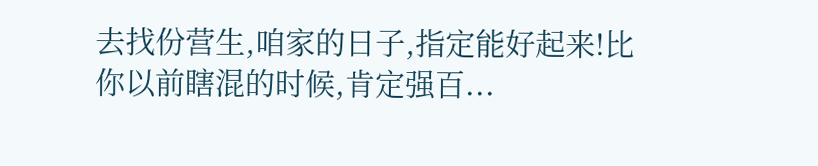去找份营生,咱家的日子,指定能好起来!比你以前瞎混的时候,肯定强百...